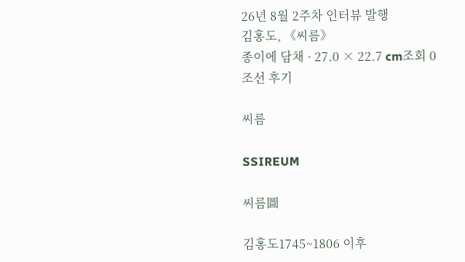26년 8월 2주차 인터뷰 발행
김홍도, 《씨름》
종이에 담채 · 27.0 × 22.7 cm조회 0
조선 후기

씨름

SSIREUM

씨름圖

김홍도1745~1806 이후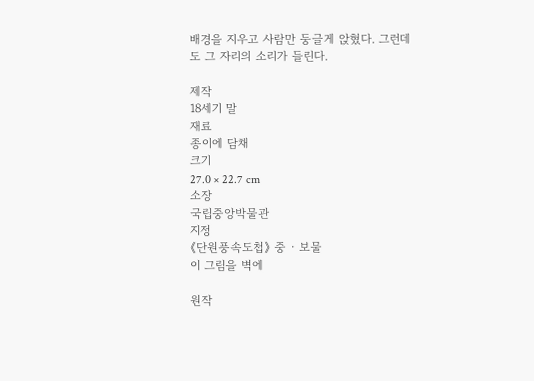배경을 지우고 사람만 둥글게 앉혔다. 그런데도 그 자리의 소리가 들린다.

제작
18세기 말
재료
종이에 담채
크기
27.0 × 22.7 cm
소장
국립중앙박물관
지정
《단원풍속도첩》 중 · 보물
이 그림을 벽에

원작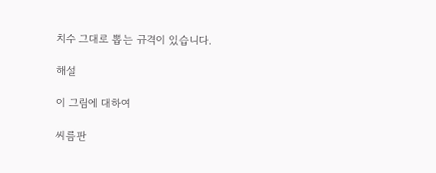치수 그대로 뽑는 규격이 있습니다.

해설

이 그림에 대하여

씨름판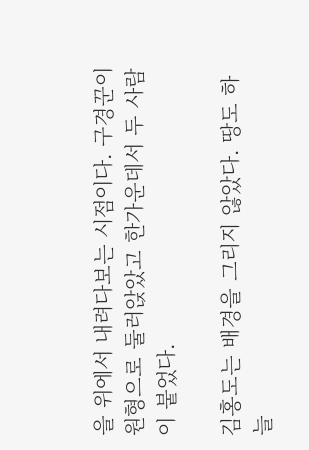을 위에서 내려다보는 시점이다. 구경꾼이 원형으로 둘러앉았고 한가운데서 두 사람이 붙었다.

김홍도는 배경을 그리지 않았다. 땅도 하늘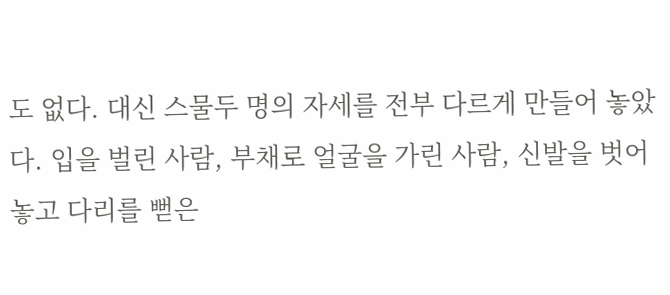도 없다. 대신 스물두 명의 자세를 전부 다르게 만들어 놓았다. 입을 벌린 사람, 부채로 얼굴을 가린 사람, 신발을 벗어 놓고 다리를 뻗은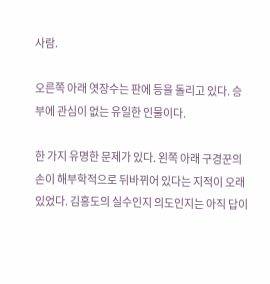사람.

오른쪽 아래 엿장수는 판에 등을 돌리고 있다. 승부에 관심이 없는 유일한 인물이다.

한 가지 유명한 문제가 있다. 왼쪽 아래 구경꾼의 손이 해부학적으로 뒤바뀌어 있다는 지적이 오래 있었다. 김홍도의 실수인지 의도인지는 아직 답이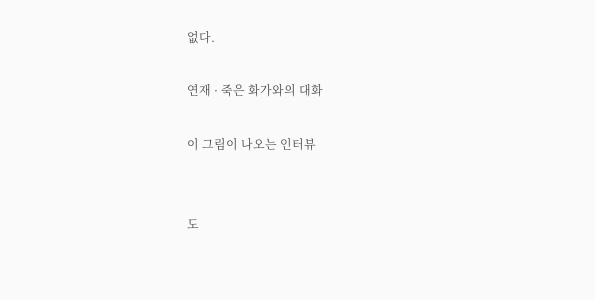없다.

연재 · 죽은 화가와의 대화

이 그림이 나오는 인터뷰


도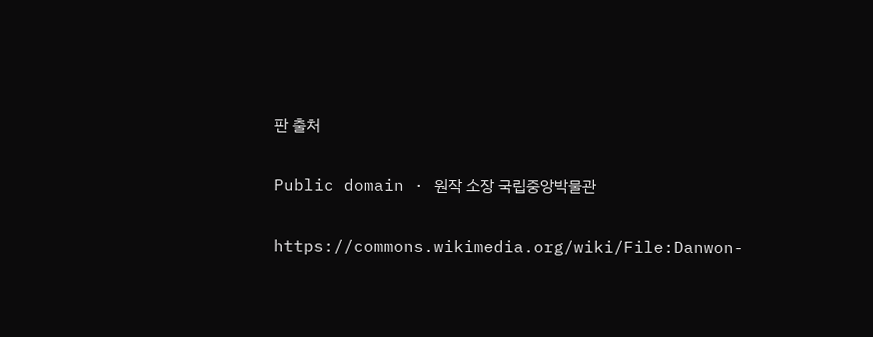판 출처

Public domain · 원작 소장 국립중앙박물관

https://commons.wikimedia.org/wiki/File:Danwon-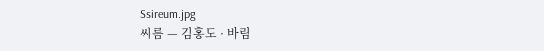Ssireum.jpg
씨름 — 김홍도 · 바림